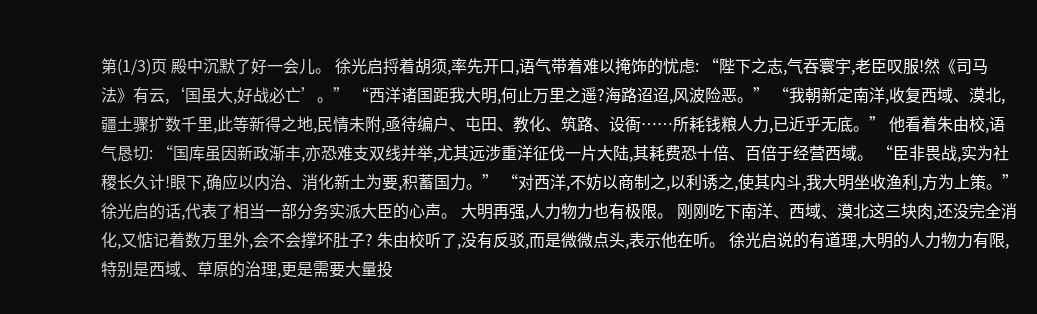第(1/3)页 殿中沉默了好一会儿。 徐光启捋着胡须,率先开口,语气带着难以掩饰的忧虑: “陛下之志,气吞寰宇,老臣叹服!然《司马法》有云,‘国虽大,好战必亡’。” “西洋诸国距我大明,何止万里之遥?海路迢迢,风波险恶。” “我朝新定南洋,收复西域、漠北,疆土骤扩数千里,此等新得之地,民情未附,亟待编户、屯田、教化、筑路、设衙……所耗钱粮人力,已近乎无底。” 他看着朱由校,语气恳切: “国库虽因新政渐丰,亦恐难支双线并举,尤其远涉重洋征伐一片大陆,其耗费恐十倍、百倍于经营西域。 “臣非畏战,实为社稷长久计!眼下,确应以内治、消化新土为要,积蓄国力。” “对西洋,不妨以商制之,以利诱之,使其内斗,我大明坐收渔利,方为上策。” 徐光启的话,代表了相当一部分务实派大臣的心声。 大明再强,人力物力也有极限。 刚刚吃下南洋、西域、漠北这三块肉,还没完全消化,又惦记着数万里外,会不会撑坏肚子? 朱由校听了,没有反驳,而是微微点头,表示他在听。 徐光启说的有道理,大明的人力物力有限,特别是西域、草原的治理,更是需要大量投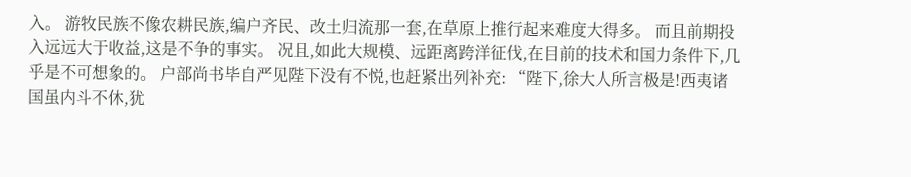入。 游牧民族不像农耕民族,编户齐民、改土归流那一套,在草原上推行起来难度大得多。 而且前期投入远远大于收益,这是不争的事实。 况且,如此大规模、远距离跨洋征伐,在目前的技术和国力条件下,几乎是不可想象的。 户部尚书毕自严见陛下没有不悦,也赶紧出列补充: “陛下,徐大人所言极是!西夷诸国虽内斗不休,犹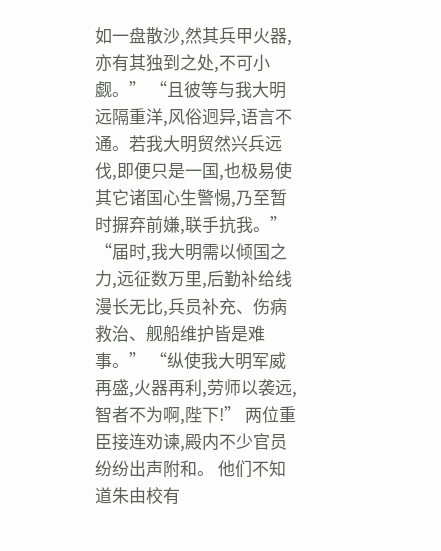如一盘散沙,然其兵甲火器,亦有其独到之处,不可小觑。” “且彼等与我大明远隔重洋,风俗迥异,语言不通。若我大明贸然兴兵远伐,即便只是一国,也极易使其它诸国心生警惕,乃至暂时摒弃前嫌,联手抗我。” “届时,我大明需以倾国之力,远征数万里,后勤补给线漫长无比,兵员补充、伤病救治、舰船维护皆是难事。” “纵使我大明军威再盛,火器再利,劳师以袭远,智者不为啊,陛下!” 两位重臣接连劝谏,殿内不少官员纷纷出声附和。 他们不知道朱由校有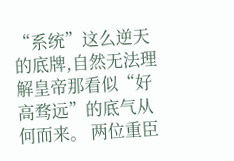“系统”这么逆天的底牌,自然无法理解皇帝那看似“好高骛远”的底气从何而来。 两位重臣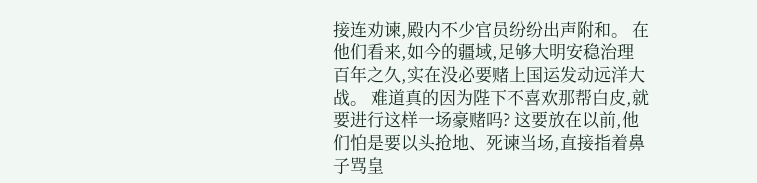接连劝谏,殿内不少官员纷纷出声附和。 在他们看来,如今的疆域,足够大明安稳治理百年之久,实在没必要赌上国运发动远洋大战。 难道真的因为陛下不喜欢那帮白皮,就要进行这样一场豪赌吗? 这要放在以前,他们怕是要以头抢地、死谏当场,直接指着鼻子骂皇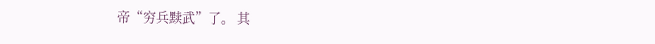帝“穷兵黩武”了。 其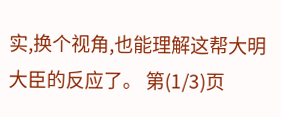实,换个视角,也能理解这帮大明大臣的反应了。 第(1/3)页